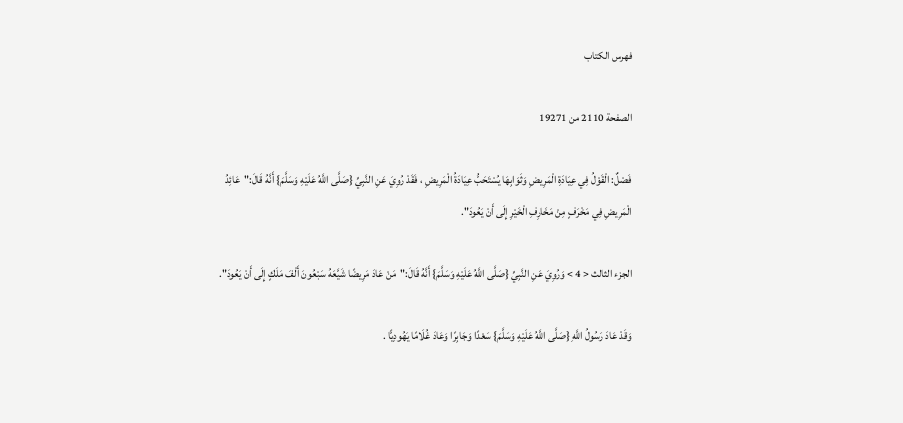فهرس الكتاب

الصفحة 2110 من 19271

فَصْلٌ: الْقَوْلُ فِي عِيَادَةِ الْمَرِيضِ وَثَوَابِهَا يُسْتَحَبُّ عِيَادَةُ الْمَرِيضِ ، فَقَدْ رُوِيَ عَنِ النَّبِيِّ {صَلَّى اللَّهُ عَلَيْهِ وَسَلَّمَ} أَنَّهُ قَالَ:"عَائِدُ الْمَرِيضِ فِي مَخْرَفٍ مِنْ مَخَارِفِ الْخَيْرِ إِلَى أَنْ يَعُودَ".

الجزء الثالث < 4 > وَرُوِيَ عَنِ النَّبِيِّ {صَلَّى اللَّهُ عَلَيْهِ وَسَلَّمَ} أَنَّهُ قَالَ:"مَنْ عَادَ مَرِيضًا شَيَّعَهُ سَبْعُونَ أَلْفَ مَلَكٍ إِلَى أَنْ يَعُودَ".

وَقَدْ عَادَ رَسُولُ اللَّهِ {صَلَّى اللَّهُ عَلَيْهِ وَسَلَّمَ} سَعْدًا وَجَابِرًا وَعَادَ غُلَامًا يَهُودِيًّا .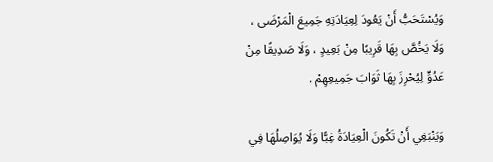وَيُسْتَحَبُّ أَنْ يَعُودَ لِعِيَادَتِهِ جَمِيعَ الْمَرْضَى ، وَلَا يَخُصَّ بِهَا قَرِيبًا مِنْ بَعِيدٍ ، وَلَا صَدِيقًا مِنْ عَدُوٍّ لِيُحْرِزَ بِهَا ثَوَابَ جَمِيعِهِمْ .

وَيَنْبَغِي أَنْ تَكُونَ الْعِيَادَةُ غِبًّا وَلَا يُوَاصِلُهَا فِي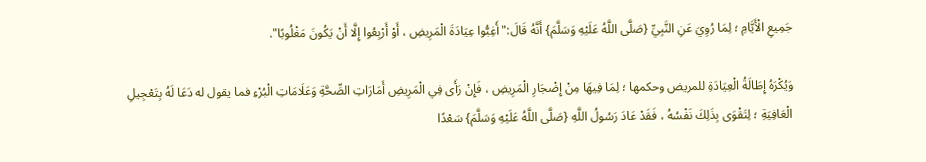جَمِيعِ الْأَيَّامِ ؛ لِمَا رُوِيَ عَنِ النَّبِيِّ {صَلَّى اللَّهُ عَلَيْهِ وَسَلَّمَ} أَنَّهُ قَالَ:"أَغِبُّوا عِيَادَةَ الْمَرِيضِ ، أَوْ أَرْبِعُوا إِلَّا أَنْ يَكُونَ مَغْلُوبًا".

وَيُكْرَهُ إِطَالَةُ الْعِيَادَةِ للمريض وحكمها ؛ لِمَا فِيهَا مِنْ إِضْجَارِ الْمَرِيضِ ، فَإِنْ رَأَى فِي الْمَرِيضِ أَمَارَاتِ الصِّحَّةِ وَعَلَامَاتِ الْبُرْءِ فما يقول له دَعَا لَهُ بِتَعْجِيلِ الْعَافِيَةِ ؛ لِتَقْوَى بِذَلِكَ نَفْسُهُ ، فَقَدْ عَادَ رَسُولُ اللَّهِ {صَلَّى اللَّهُ عَلَيْهِ وَسَلَّمَ} سَعْدًا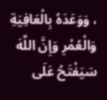، وَوَعَدَهُ بِالْعَافِيَةِ وَالْعُمْرِ وَإِنَّ اللَّهَ سَيَفْتَحُ عَلَى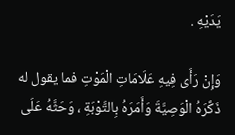يَدَيْهِ .

وَإِنْ رَأَى فِيهِ عَلَامَاتِ الْمَوْتِ فما يقول له ذَكَّرَهُ الْوَصِيَّةَ وَأَمَرَهُ بِالتَّوْبَةِ ، وَحَثَّهُ عَلَى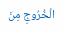الْخُرُوجِ مِنَ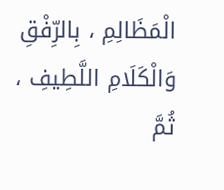الْمَظَالِمِ ، بِالرِّفْقِ وَالْكَلَامِ اللَّطِيفِ ، ثُمَّ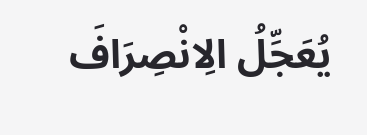يُعَجِّلُ الِانْصِرَافَ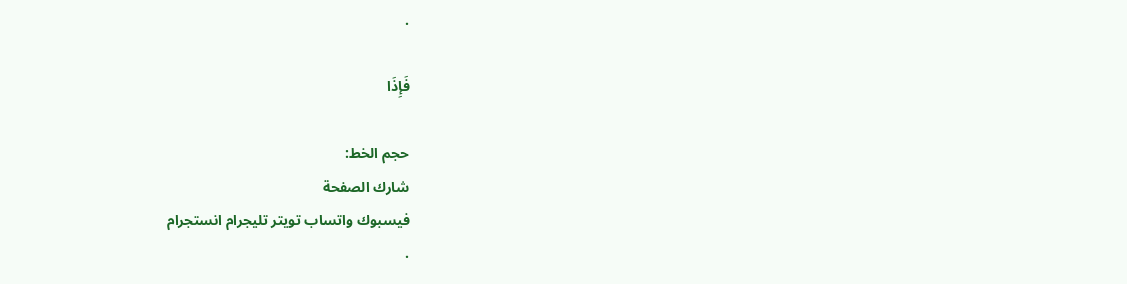.

فَإِذَا

حجم الخط:
شارك الصفحة
فيسبوك واتساب تويتر تليجرام انستجرام
.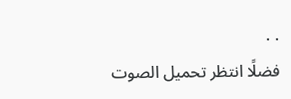. .
فضلًا انتظر تحميل الصوت